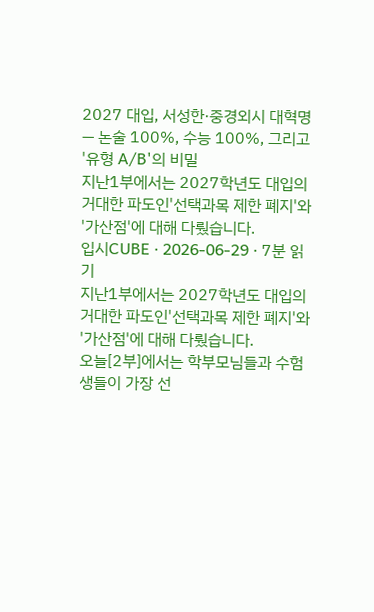2027 대입, 서성한·중경외시 대혁명 — 논술 100%, 수능 100%, 그리고 '유형 A/B'의 비밀
지난1부에서는 2027학년도 대입의 거대한 파도인'선택과목 제한 폐지'와 '가산점'에 대해 다뤘습니다.
입시CUBE · 2026-06-29 · 7분 읽기
지난1부에서는 2027학년도 대입의 거대한 파도인'선택과목 제한 폐지'와 '가산점'에 대해 다뤘습니다.
오늘[2부]에서는 학부모님들과 수험생들이 가장 선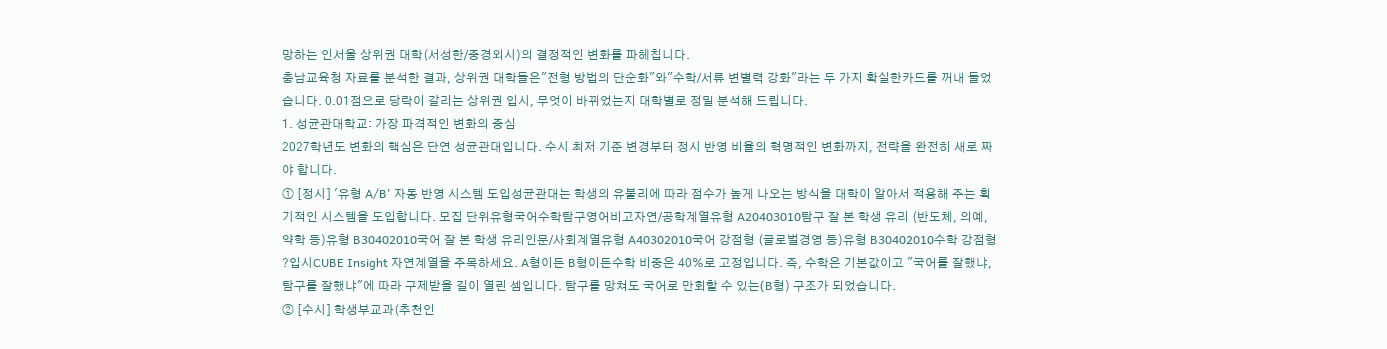망하는 인서울 상위권 대학(서성한/중경외시)의 결정적인 변화를 파헤칩니다.
충남교육청 자료를 분석한 결과, 상위권 대학들은"전형 방법의 단순화"와"수학/서류 변별력 강화"라는 두 가지 확실한카드를 꺼내 들었습니다. 0.01점으로 당락이 갈리는 상위권 입시, 무엇이 바뀌었는지 대학별로 정밀 분석해 드립니다.
1. 성균관대학교: 가장 파격적인 변화의 중심
2027학년도 변화의 핵심은 단연 성균관대입니다. 수시 최저 기준 변경부터 정시 반영 비율의 혁명적인 변화까지, 전략을 완전히 새로 짜야 합니다.
① [정시] '유형 A/B' 자동 반영 시스템 도입성균관대는 학생의 유불리에 따라 점수가 높게 나오는 방식을 대학이 알아서 적용해 주는 획기적인 시스템을 도입합니다. 모집 단위유형국어수학탐구영어비고자연/공학계열유형 A20403010탐구 잘 본 학생 유리 (반도체, 의예, 약학 등)유형 B30402010국어 잘 본 학생 유리인문/사회계열유형 A40302010국어 강점형 (글로벌경영 등)유형 B30402010수학 강점형 ?입시CUBE Insight 자연계열을 주목하세요. A형이든 B형이든수학 비중은 40%로 고정입니다. 즉, 수학은 기본값이고 "국어를 잘했냐, 탐구를 잘했냐"에 따라 구제받을 길이 열린 셈입니다. 탐구를 망쳐도 국어로 만회할 수 있는(B형) 구조가 되었습니다.
② [수시] 학생부교과(추천인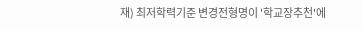재) 최저학력기준 변경전형명이 '학교장추천'에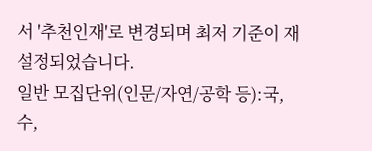서 '추천인재'로 변경되며 최저 기준이 재설정되었습니다.
일반 모집단위(인문/자연/공학 등):국, 수,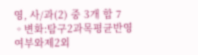영, 사/과(2) 중 3개 합 7 ◦변화:탐구2과목평균반영여부와제2외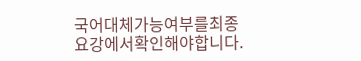국어대체가능여부를최종요강에서확인해야합니다.